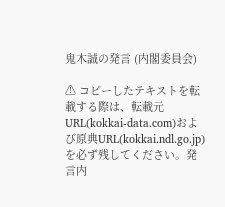鬼木誠の発言 (内閣委員会)

⚠ コピーしたテキストを転載する際は、転載元URL(kokkai-data.com)および原典URL(kokkai.ndl.go.jp)を必ず残してください。発言内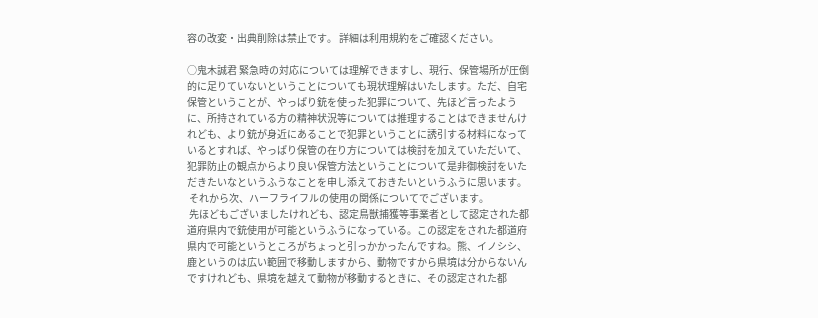容の改変・出典削除は禁止です。 詳細は利用規約をご確認ください。

○鬼木誠君 緊急時の対応については理解できますし、現行、保管場所が圧倒的に足りていないということについても現状理解はいたします。ただ、自宅保管ということが、やっぱり銃を使った犯罪について、先ほど言ったように、所持されている方の精神状況等については推理することはできませんけれども、より銃が身近にあることで犯罪ということに誘引する材料になっているとすれば、やっぱり保管の在り方については検討を加えていただいて、犯罪防止の観点からより良い保管方法ということについて是非御検討をいただきたいなというふうなことを申し添えておきたいというふうに思います。
 それから次、ハーフライフルの使用の関係についてでございます。
 先ほどもございましたけれども、認定鳥獣捕獲等事業者として認定された都道府県内で銃使用が可能というふうになっている。この認定をされた都道府県内で可能というところがちょっと引っかかったんですね。熊、イノシシ、鹿というのは広い範囲で移動しますから、動物ですから県境は分からないんですけれども、県境を越えて動物が移動するときに、その認定された都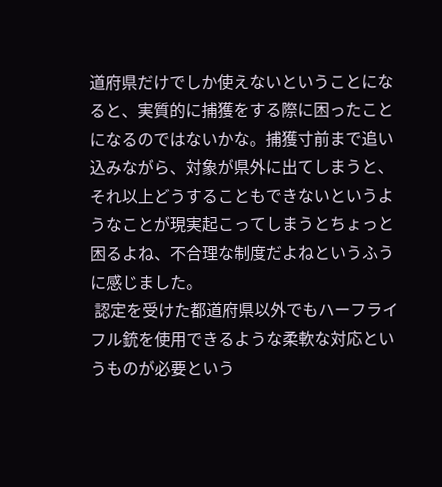道府県だけでしか使えないということになると、実質的に捕獲をする際に困ったことになるのではないかな。捕獲寸前まで追い込みながら、対象が県外に出てしまうと、それ以上どうすることもできないというようなことが現実起こってしまうとちょっと困るよね、不合理な制度だよねというふうに感じました。
 認定を受けた都道府県以外でもハーフライフル銃を使用できるような柔軟な対応というものが必要という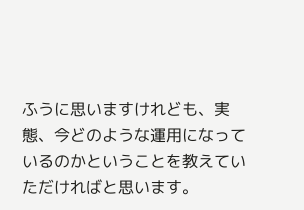ふうに思いますけれども、実態、今どのような運用になっているのかということを教えていただければと思います。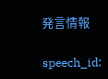発言情報

speech_id: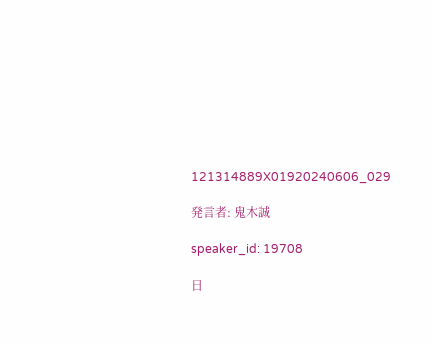121314889X01920240606_029

発言者: 鬼木誠

speaker_id: 19708

日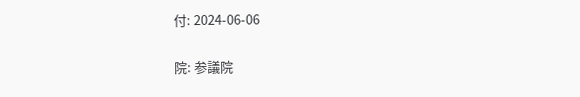付: 2024-06-06

院: 参議院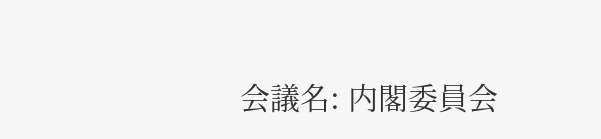会議名: 内閣委員会